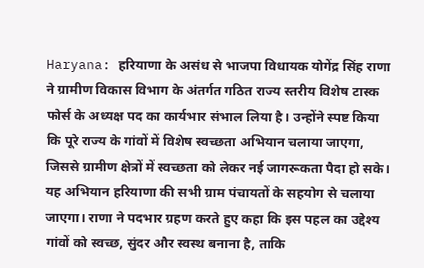Haryana: हरियाणा के असंध से भाजपा विधायक योगेंद्र सिंह राणा ने ग्रामीण विकास विभाग के अंतर्गत गठित राज्य स्तरीय विशेष टास्क फोर्स के अध्यक्ष पद का कार्यभार संभाल लिया है। उन्होंने स्पष्ट किया कि पूरे राज्य के गांवों में विशेष स्वच्छता अभियान चलाया जाएगा, जिससे ग्रामीण क्षेत्रों में स्वच्छता को लेकर नई जागरूकता पैदा हो सके। यह अभियान हरियाणा की सभी ग्राम पंचायतों के सहयोग से चलाया जाएगा। राणा ने पदभार ग्रहण करते हुए कहा कि इस पहल का उद्देश्य गांवों को स्वच्छ, सुंदर और स्वस्थ बनाना है, ताकि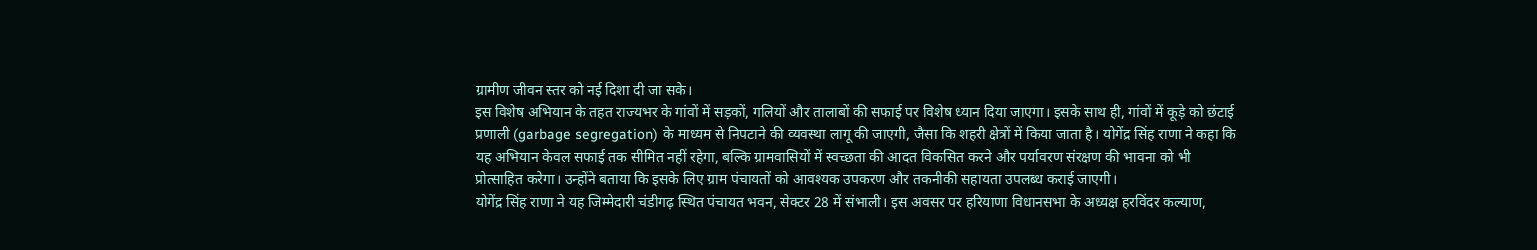ग्रामीण जीवन स्तर को नई दिशा दी जा सके।
इस विशेष अभियान के तहत राज्यभर के गांवों में सड़कों, गलियों और तालाबों की सफाई पर विशेष ध्यान दिया जाएगा। इसके साथ ही, गांवों में कूड़े को छंटाई प्रणाली (garbage segregation) के माध्यम से निपटाने की व्यवस्था लागू की जाएगी, जैसा कि शहरी क्षेत्रों में किया जाता है। योगेंद्र सिंह राणा ने कहा कि यह अभियान केवल सफाई तक सीमित नहीं रहेगा, बल्कि ग्रामवासियों में स्वच्छता की आदत विकसित करने और पर्यावरण संरक्षण की भावना को भी प्रोत्साहित करेगा। उन्होंने बताया कि इसके लिए ग्राम पंचायतों को आवश्यक उपकरण और तकनीकी सहायता उपलब्ध कराई जाएगी।
योगेंद्र सिंह राणा ने यह जिम्मेदारी चंडीगढ़ स्थित पंचायत भवन, सेक्टर 28 में संभाली। इस अवसर पर हरियाणा विधानसभा के अध्यक्ष हरविंदर कल्याण,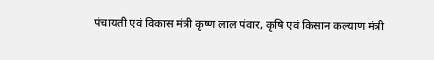पंचायती एवं विकास मंत्री कृष्ण लाल पंवार, कृषि एवं किसान कल्याण मंत्री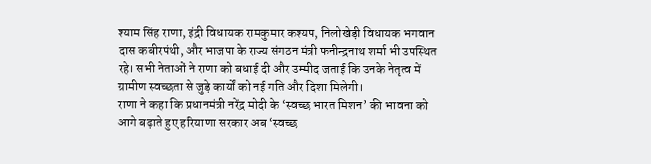श्याम सिंह राणा, इंद्री विधायक रामकुमार कश्यप, निलोखेड़ी विधायक भगवान दास कबीरपंथी, और भाजपा के राज्य संगठन मंत्री फनीन्द्रनाथ शर्मा भी उपस्थित रहे। सभी नेताओं ने राणा को बधाई दी और उम्मीद जताई कि उनके नेतृत्व में ग्रामीण स्वच्छता से जुड़े कार्यों को नई गति और दिशा मिलेगी।
राणा ने कहा कि प्रधानमंत्री नरेंद्र मोदी के ‘स्वच्छ भारत मिशन’ की भावना को आगे बढ़ाते हुए हरियाणा सरकार अब ‘स्वच्छ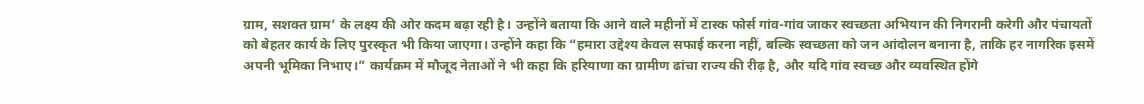ग्राम, सशक्त ग्राम’ के लक्ष्य की ओर कदम बढ़ा रही है। उन्होंने बताया कि आने वाले महीनों में टास्क फोर्स गांव-गांव जाकर स्वच्छता अभियान की निगरानी करेगी और पंचायतों को बेहतर कार्य के लिए पुरस्कृत भी किया जाएगा। उन्होंने कहा कि “हमारा उद्देश्य केवल सफाई करना नहीं, बल्कि स्वच्छता को जन आंदोलन बनाना है, ताकि हर नागरिक इसमें अपनी भूमिका निभाए।” कार्यक्रम में मौजूद नेताओं ने भी कहा कि हरियाणा का ग्रामीण ढांचा राज्य की रीढ़ है, और यदि गांव स्वच्छ और व्यवस्थित होंगे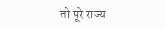तो पूरे राज्य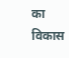का विकास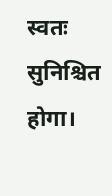स्वतः सुनिश्चित होगा।